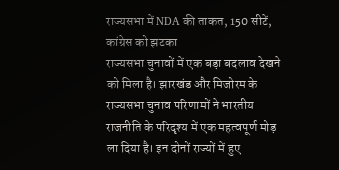राज्यसभा में NDA की ताकत, 150 सीटें, कांग्रेस को झटका
राज्यसभा चुनावों में एक बड़ा बदलाव देखने को मिला है। झारखंड और मिजोरम के राज्यसभा चुनाव परिणामों ने भारतीय राजनीति के परिदृश्य में एक महत्वपूर्ण मोड़ ला दिया है। इन दोनों राज्यों में हुए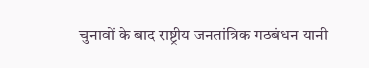चुनावों के बाद राष्ट्रीय जनतांत्रिक गठबंधन यानी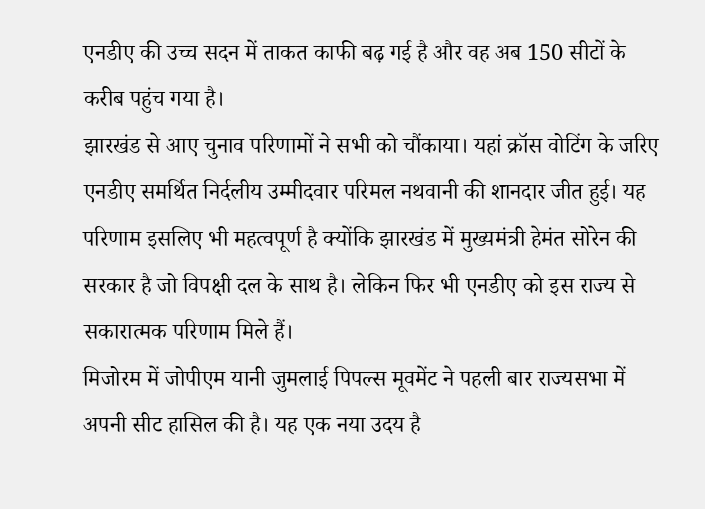एनडीए की उच्च सदन में ताकत काफी बढ़ गई है और वह अब 150 सीटों के करीब पहुंच गया है।
झारखंड से आए चुनाव परिणामों ने सभी को चौंकाया। यहां क्रॉस वोटिंग के जरिए एनडीए समर्थित निर्दलीय उम्मीदवार परिमल नथवानी की शानदार जीत हुई। यह परिणाम इसलिए भी महत्वपूर्ण है क्योंकि झारखंड में मुख्यमंत्री हेमंत सोरेन की सरकार है जो विपक्षी दल के साथ है। लेकिन फिर भी एनडीए को इस राज्य से सकारात्मक परिणाम मिले हैं।
मिजोरम में जोपीएम यानी जुमलाई पिपल्स मूवमेंट ने पहली बार राज्यसभा में अपनी सीट हासिल की है। यह एक नया उदय है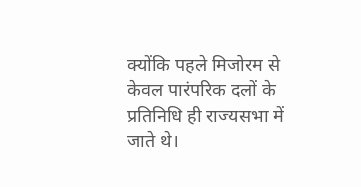क्योंकि पहले मिजोरम से केवल पारंपरिक दलों के प्रतिनिधि ही राज्यसभा में जाते थे।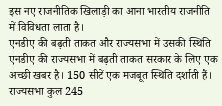इस नए राजनीतिक खिलाड़ी का आना भारतीय राजनीति में विविधता लाता है।
एनडीए की बढ़ती ताकत और राज्यसभा में उसकी स्थिति
एनडीए की राज्यसभा में बढ़ती ताकत सरकार के लिए एक अच्छी खबर है। 150 सीटें एक मजबूत स्थिति दर्शाती हैं। राज्यसभा कुल 245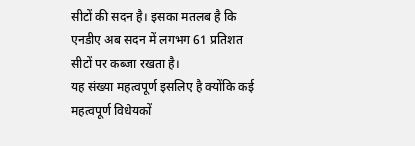सीटों की सदन है। इसका मतलब है कि एनडीए अब सदन में लगभग 61 प्रतिशत सीटों पर कब्जा रखता है।
यह संख्या महत्वपूर्ण इसलिए है क्योंकि कई महत्वपूर्ण विधेयकों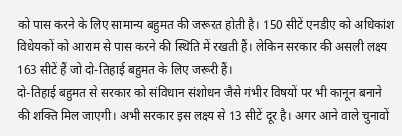को पास करने के लिए सामान्य बहुमत की जरूरत होती है। 150 सीटें एनडीए को अधिकांश विधेयकों को आराम से पास करने की स्थिति में रखती हैं। लेकिन सरकार की असली लक्ष्य 163 सीटें हैं जो दो-तिहाई बहुमत के लिए जरूरी हैं।
दो-तिहाई बहुमत से सरकार को संविधान संशोधन जैसे गंभीर विषयों पर भी कानून बनाने की शक्ति मिल जाएगी। अभी सरकार इस लक्ष्य से 13 सीटें दूर है। अगर आने वाले चुनावों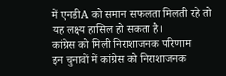में एनडीA को समान सफलता मिलती रहे तो यह लक्ष्य हासिल हो सकता है।
कांग्रेस को मिली निराशाजनक परिणाम
इन चुनावों में कांग्रेस को निराशाजनक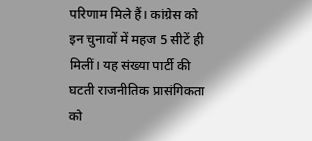परिणाम मिले हैं। कांग्रेस को इन चुनावों में महज 5 सीटें ही मिलीं। यह संख्या पार्टी की घटती राजनीतिक प्रासंगिकता को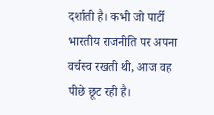दर्शाती है। कभी जो पार्टी भारतीय राजनीति पर अपना वर्चस्व रखती थी, आज वह पीछे छूट रही है।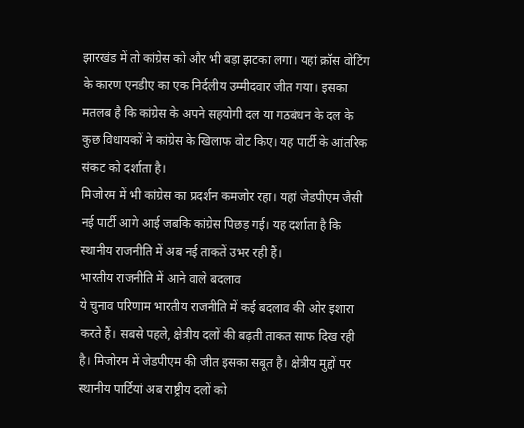झारखंड में तो कांग्रेस को और भी बड़ा झटका लगा। यहां क्रॉस वोटिंग के कारण एनडीए का एक निर्दलीय उम्मीदवार जीत गया। इसका मतलब है कि कांग्रेस के अपने सहयोगी दल या गठबंधन के दल के कुछ विधायकों ने कांग्रेस के खिलाफ वोट किए। यह पार्टी के आंतरिक संकट को दर्शाता है।
मिजोरम में भी कांग्रेस का प्रदर्शन कमजोर रहा। यहां जेडपीएम जैसी नई पार्टी आगे आई जबकि कांग्रेस पिछड़ गई। यह दर्शाता है कि स्थानीय राजनीति में अब नई ताकतें उभर रही हैं।
भारतीय राजनीति में आने वाले बदलाव
ये चुनाव परिणाम भारतीय राजनीति में कई बदलाव की ओर इशारा करते हैं। सबसे पहले, क्षेत्रीय दलों की बढ़ती ताकत साफ दिख रही है। मिजोरम में जेडपीएम की जीत इसका सबूत है। क्षेत्रीय मुद्दों पर स्थानीय पार्टियां अब राष्ट्रीय दलों को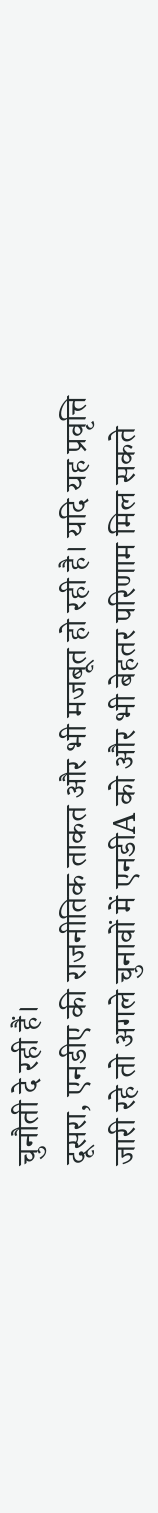चुनौती दे रही हैं।
दूसरा, एनडीए की राजनीतिक ताकत और भी मजबूत हो रही है। यदि यह प्रवृत्ति जारी रहे तो अगले चुनावों में एनडीA को और भी बेहतर परिणाम मिल सकते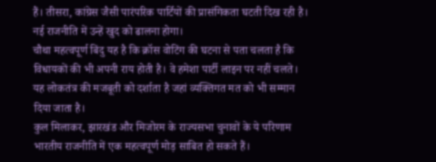हैं। तीसरा, कांग्रेस जैसी पारंपरिक पार्टियों की प्रासंगिकता घटती दिख रही है। नई राजनीति में उन्हें खुद को ढालना होगा।
चौथा महत्वपूर्ण बिंदु यह है कि क्रॉस वोटिंग की घटना से पता चलता है कि विधायकों की भी अपनी राय होती है। वे हमेशा पार्टी लाइन पर नहीं चलते। यह लोकतंत्र की मजबूती को दर्शाता है जहां व्यक्तिगत मत को भी सम्मान दिया जाता है।
कुल मिलाकर, झारखंड और मिजोरम के राज्यसभा चुनावों के ये परिणाम भारतीय राजनीति में एक महत्वपूर्ण मोड़ साबित हो सकते हैं।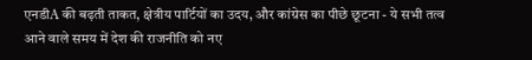एनडीA की बढ़ती ताकत, क्षेत्रीय पार्टियों का उदय, और कांग्रेस का पीछे छूटना - ये सभी तत्व आने वाले समय में देश की राजनीति को नए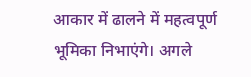आकार में ढालने में महत्वपूर्ण भूमिका निभाएंगे। अगले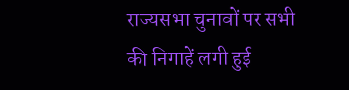राज्यसभा चुनावों पर सभी की निगाहें लगी हुई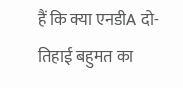हैं कि क्या एनडीA दो-तिहाई बहुमत का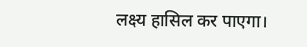लक्ष्य हासिल कर पाएगा।